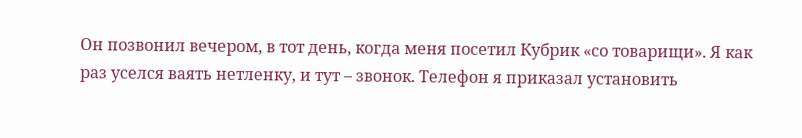Он позвонил вечером, в тот день, когда меня посетил Кубрик «со товарищи». Я как раз уселся ваять нетленку, и тут – звонок. Телефон я приказал установить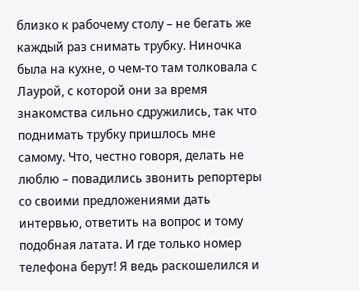близко к рабочему столу – не бегать же каждый раз снимать трубку. Ниночка была на кухне, о чем-то там толковала с Лаурой, с которой они за время знакомства сильно сдружились, так что поднимать трубку пришлось мне самому. Что, честно говоря, делать не люблю – повадились звонить репортеры со своими предложениями дать интервью, ответить на вопрос и тому подобная латата. И где только номер телефона берут! Я ведь раскошелился и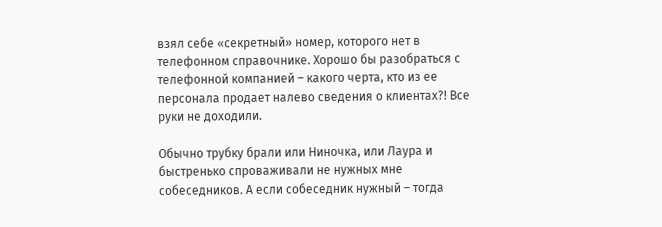взял себе «секретный» номер, которого нет в телефонном справочнике. Хорошо бы разобраться с телефонной компанией – какого черта, кто из ее персонала продает налево сведения о клиентах?! Все руки не доходили.

Обычно трубку брали или Ниночка, или Лаура и быстренько спроваживали не нужных мне собеседников. А если собеседник нужный – тогда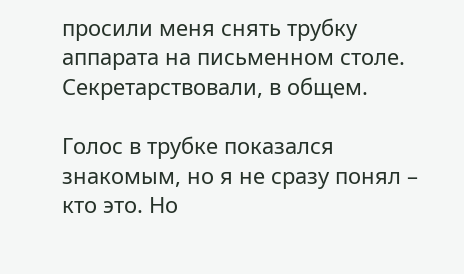просили меня снять трубку аппарата на письменном столе. Секретарствовали, в общем.

Голос в трубке показался знакомым, но я не сразу понял – кто это. Но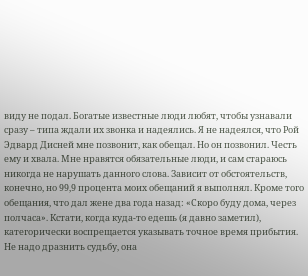виду не подал. Богатые известные люди любят, чтобы узнавали сразу – типа ждали их звонка и надеялись. Я не надеялся, что Рой Эдвард Дисней мне позвонит, как обещал. Но он позвонил. Честь ему и хвала. Мне нравятся обязательные люди, и сам стараюсь никогда не нарушать данного слова. Зависит от обстоятельств, конечно, но 99,9 процента моих обещаний я выполнял. Кроме того обещания, что дал жене два года назад: «Скоро буду дома, через полчаса». Кстати, когда куда-то едешь (я давно заметил), категорически воспрещается указывать точное время прибытия. Не надо дразнить судьбу, она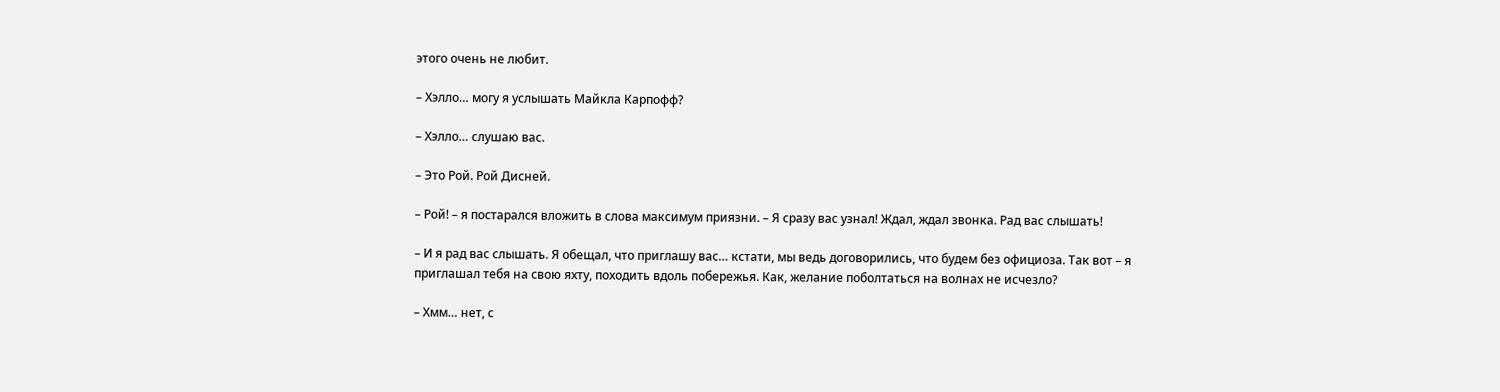этого очень не любит.

– Хэлло… могу я услышать Майкла Карпофф?

– Хэлло… слушаю вас.

– Это Рой. Рой Дисней.

– Рой! – я постарался вложить в слова максимум приязни. – Я сразу вас узнал! Ждал, ждал звонка. Рад вас слышать!

– И я рад вас слышать. Я обещал, что приглашу вас… кстати, мы ведь договорились, что будем без официоза. Так вот – я приглашал тебя на свою яхту, походить вдоль побережья. Как, желание поболтаться на волнах не исчезло?

– Хмм… нет, с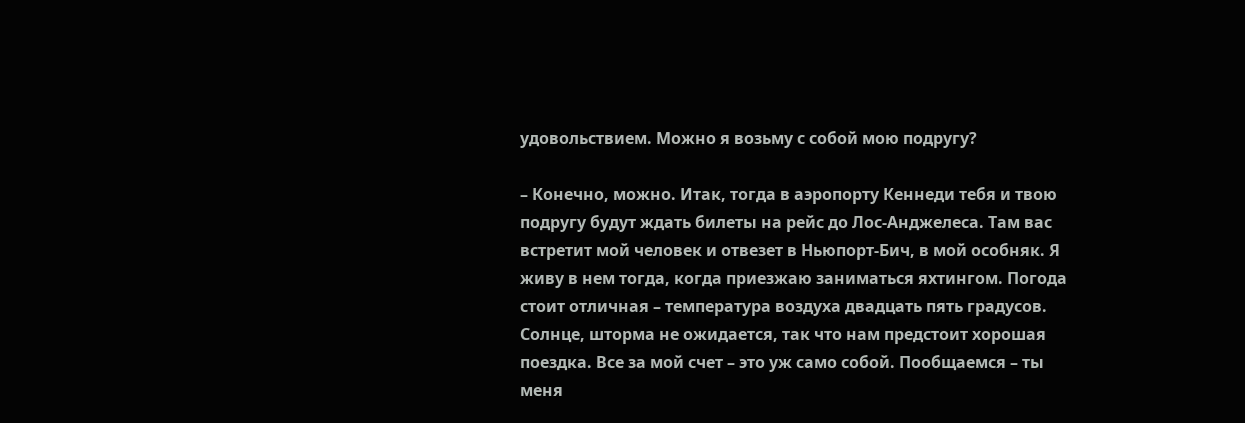удовольствием. Можно я возьму с собой мою подругу?

– Конечно, можно. Итак, тогда в аэропорту Кеннеди тебя и твою подругу будут ждать билеты на рейс до Лос-Анджелеса. Там вас встретит мой человек и отвезет в Ньюпорт-Бич, в мой особняк. Я живу в нем тогда, когда приезжаю заниматься яхтингом. Погода стоит отличная – температура воздуха двадцать пять градусов. Солнце, шторма не ожидается, так что нам предстоит хорошая поездка. Все за мой счет – это уж само собой. Пообщаемся – ты меня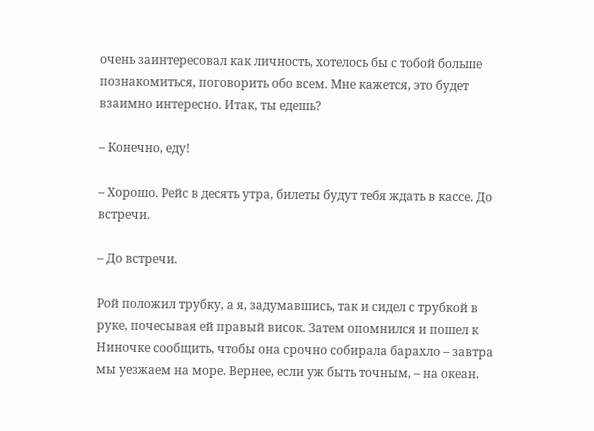очень заинтересовал как личность, хотелось бы с тобой больше познакомиться, поговорить обо всем. Мне кажется, это будет взаимно интересно. Итак, ты едешь?

– Конечно, еду!

– Хорошо. Рейс в десять утра, билеты будут тебя ждать в кассе. До встречи.

– До встречи.

Рой положил трубку, а я, задумавшись, так и сидел с трубкой в руке, почесывая ей правый висок. Затем опомнился и пошел к Ниночке сообщить, чтобы она срочно собирала барахло – завтра мы уезжаем на море. Вернее, если уж быть точным, – на океан.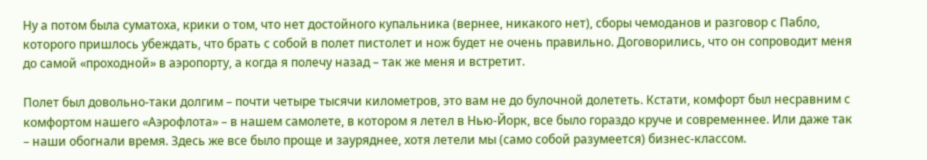Ну а потом была суматоха, крики о том, что нет достойного купальника (вернее, никакого нет), сборы чемоданов и разговор с Пабло, которого пришлось убеждать, что брать с собой в полет пистолет и нож будет не очень правильно. Договорились, что он сопроводит меня до самой «проходной» в аэропорту, а когда я полечу назад – так же меня и встретит.

Полет был довольно-таки долгим – почти четыре тысячи километров, это вам не до булочной долететь. Кстати, комфорт был несравним с комфортом нашего «Аэрофлота» – в нашем самолете, в котором я летел в Нью-Йорк, все было гораздо круче и современнее. Или даже так – наши обогнали время. Здесь же все было проще и зауряднее, хотя летели мы (само собой разумеется) бизнес-классом.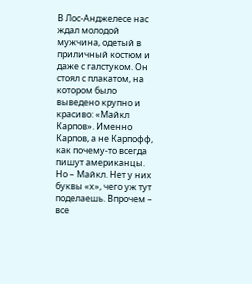В Лос-Анджелесе нас ждал молодой мужчина, одетый в приличный костюм и даже с галстуком. Он стоял с плакатом, на котором было выведено крупно и красиво: «Майкл Карпов». Именно Карпов, а не Карпофф, как почему-то всегда пишут американцы. Но – Майкл. Нет у них буквы «х», чего уж тут поделаешь. Впрочем – все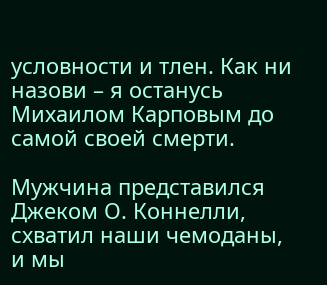условности и тлен. Как ни назови – я останусь Михаилом Карповым до самой своей смерти.

Мужчина представился Джеком О. Коннелли, схватил наши чемоданы, и мы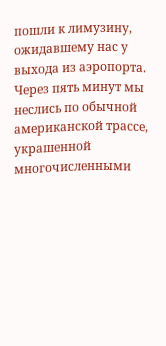пошли к лимузину, ожидавшему нас у выхода из аэропорта. Через пять минут мы неслись по обычной американской трассе, украшенной многочисленными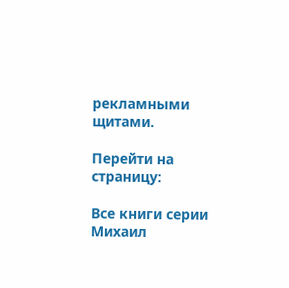рекламными щитами.

Перейти на страницу:

Все книги серии Михаил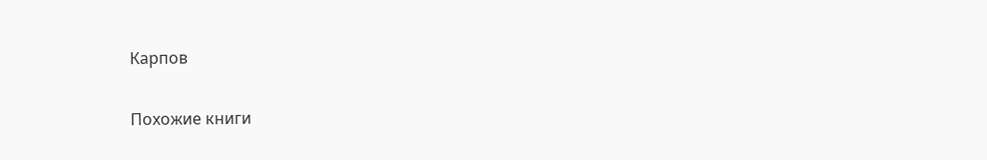Карпов

Похожие книги